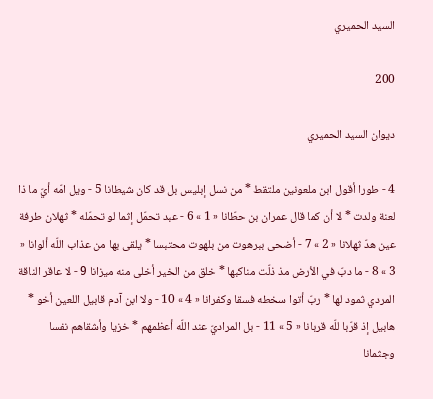السيد الحميري

200

ديوان السيد الحميري

4 - طورا أقول ابن ملعونين ملتقط * من نسل إبليس بل قد كان شيطانا 5 - ويل امّه أيّ ما ذا لعنة ولدت * لا أن كما قال عمران بن حطّانا « 1 » 6 - عبد تحمّل إثما لو تحمّله * ثهلان طرفة عين هدّ ثهلانا « 2 » 7 - أضحى ببرهوت من بلهوت محتبسا * يلقى بها من عذاب اللّه ألوانا « 3 » 8 - ما دبّ في الأرض مذ ذلّت مناكبها * خلق من الخير أخلى منه ميزانا 9 - لا عاقر الناقة المردي ثمود لها * ربّ أتوا سخطه فسقا وكفرانا « 4 » 10 - ولا ابن آدم قابيل اللعين أخو * هابيل إذ قرّبا للّه قربانا « 5 » 11 - بل المراديّ عند اللّه أعظمهم * خزيا وأشقاهم نفسا وجثمانا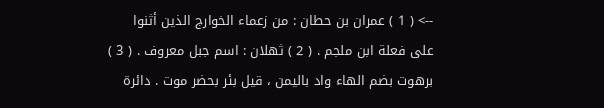--> ( 1 ) عمران بن حطان : من زعماء الخوارج الذين أثنوا على فعلة ابن ملجم . ( 2 ) ثهلان : اسم جبل معروف . ( 3 ) برهوت بضم الهاء واد باليمن ، قيل بئر بحضر موت . دائرة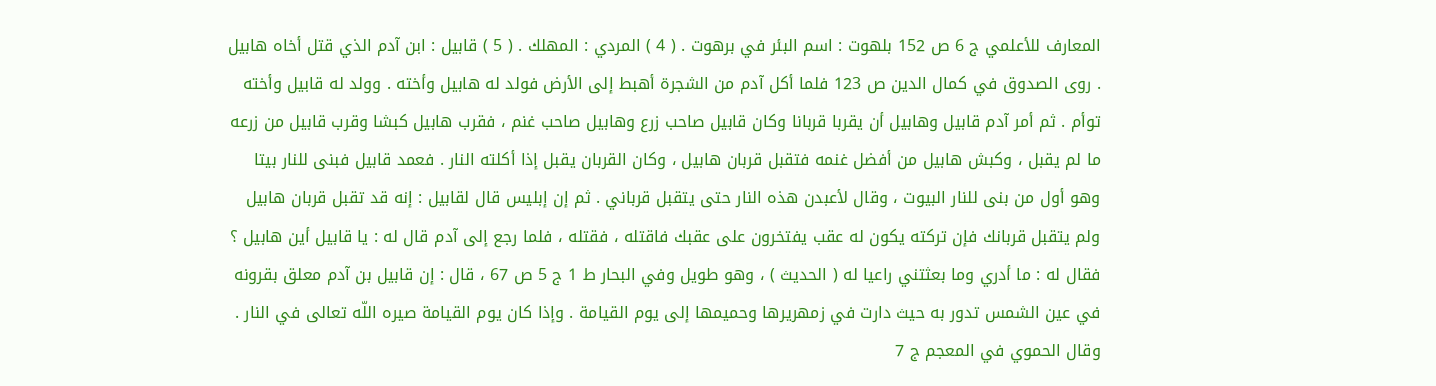المعارف للأعلمي ج 6 ص 152 بلهوت : اسم البئر في برهوت . ( 4 ) المردي : المهلك . ( 5 ) قابيل : ابن آدم الذي قتل أخاه هابيل . روى الصدوق في كمال الدين ص 123 فلما أكل آدم من الشجرة أهبط إلى الأرض فولد له هابيل وأخته . وولد له قابيل وأخته توأم . ثم أمر آدم قابيل وهابيل أن يقربا قربانا وكان قابيل صاحب زرع وهابيل صاحب غنم ، فقرب هابيل كبشا وقرب قابيل من زرعه ما لم يقبل ، وكبش هابيل من أفضل غنمه فتقبل قربان هابيل ، وكان القربان يقبل إذا أكلته النار . فعمد قابيل فبنى للنار بيتا وهو أول من بنى للنار البيوت ، وقال لأعبدن هذه النار حتى يتقبل قرباني . ثم إن إبليس قال لقابيل : إنه قد تقبل قربان هابيل ولم يتقبل قربانك فإن تركته يكون له عقب يفتخرون على عقبك فاقتله ، فقتله ، فلما رجع إلى آدم قال له : يا قابيل أين هابيل ؟ فقال له : ما أدري وما بعثتني راعيا له ( الحديث ) ، وهو طويل وفي البحار ط 1 ج 5 ص 67 ، قال : إن قابيل بن آدم معلق بقرونه في عين الشمس تدور به حيث دارت في زمهريرها وحميمها إلى يوم القيامة . وإذا كان يوم القيامة صيره اللّه تعالى في النار . وقال الحموي في المعجم ج 7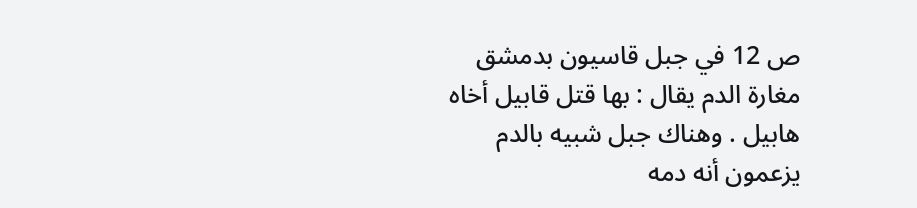ص 12 في جبل قاسيون بدمشق مغارة الدم يقال : بها قتل قابيل أخاه هابيل . وهناك جبل شبيه بالدم يزعمون أنه دمه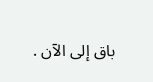باق إلى الآن .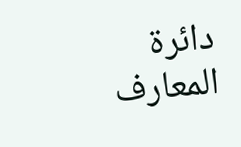دائرة المعارف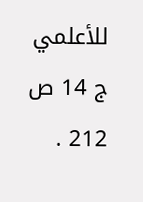للأعلمي ج 14 ص 212 .